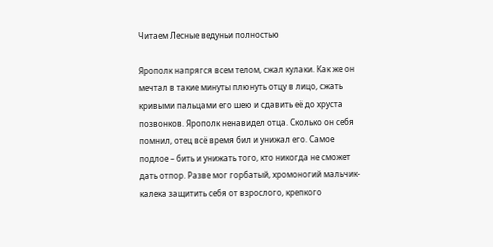Читаем Лесные ведуньи полностью

Ярополк напрягся всем телом, сжал кулаки. Как же он мечтал в такие минуты плюнуть отцу в лицо, сжать кривыми пальцами его шею и сдавить её до хруста позвонков. Ярополк ненавидел отца. Сколько он себя помнил, отец всё время бил и унижал его. Самое подлое – бить и унижать того, кто никогда не сможет дать отпор. Разве мог горбатый, хромоногий мальчик-калека защитить себя от взрослого, крепкого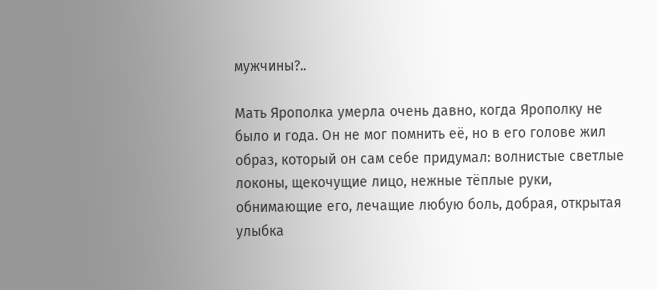мужчины?..

Мать Ярополка умерла очень давно, когда Ярополку не было и года. Он не мог помнить её, но в его голове жил образ, который он сам себе придумал: волнистые светлые локоны, щекочущие лицо, нежные тёплые руки, обнимающие его, лечащие любую боль, добрая, открытая улыбка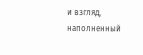и взгляд, наполненный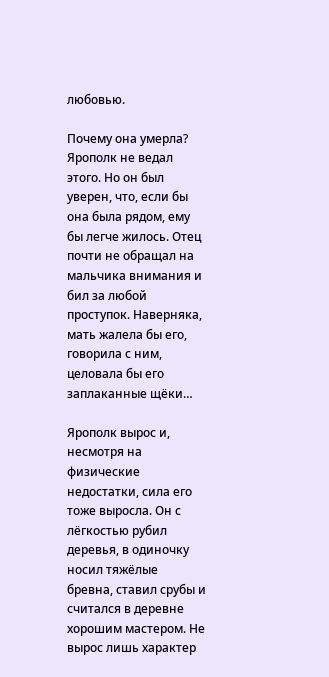любовью.

Почему она умерла? Ярополк не ведал этого. Но он был уверен, что, если бы она была рядом, ему бы легче жилось. Отец почти не обращал на мальчика внимания и бил за любой проступок. Наверняка, мать жалела бы его, говорила с ним, целовала бы его заплаканные щёки…

Ярополк вырос и, несмотря на физические недостатки, сила его тоже выросла. Он с лёгкостью рубил деревья, в одиночку носил тяжёлые бревна, ставил срубы и считался в деревне хорошим мастером. Не вырос лишь характер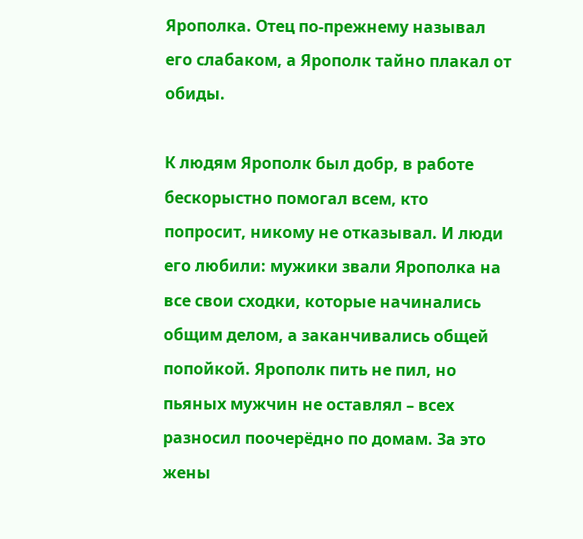Ярополка. Отец по-прежнему называл его слабаком, а Ярополк тайно плакал от обиды.

К людям Ярополк был добр, в работе бескорыстно помогал всем, кто попросит, никому не отказывал. И люди его любили: мужики звали Ярополка на все свои сходки, которые начинались общим делом, а заканчивались общей попойкой. Ярополк пить не пил, но пьяных мужчин не оставлял – всех разносил поочерёдно по домам. За это жены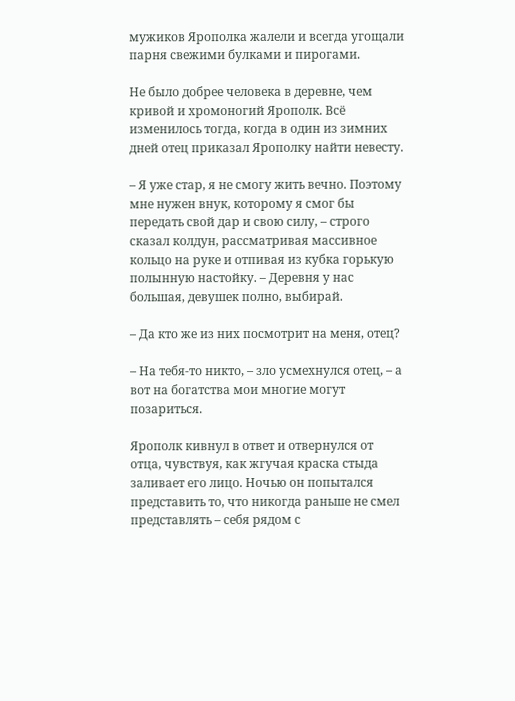мужиков Ярополка жалели и всегда угощали парня свежими булками и пирогами.

Не было добрее человека в деревне, чем кривой и хромоногий Ярополк. Всё изменилось тогда, когда в один из зимних дней отец приказал Ярополку найти невесту.

– Я уже стар, я не смогу жить вечно. Поэтому мне нужен внук, которому я смог бы передать свой дар и свою силу, – строго сказал колдун, рассматривая массивное кольцо на руке и отпивая из кубка горькую полынную настойку. – Деревня у нас большая, девушек полно, выбирай.

– Да кто же из них посмотрит на меня, отец?

– На тебя-то никто, – зло усмехнулся отец, – а вот на богатства мои многие могут позариться.

Ярополк кивнул в ответ и отвернулся от отца, чувствуя, как жгучая краска стыда заливает его лицо. Ночью он попытался представить то, что никогда раньше не смел представлять – себя рядом с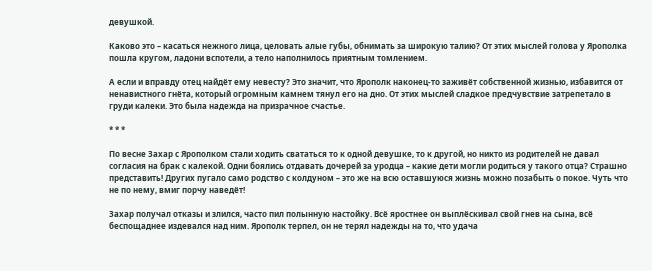девушкой.

Каково это – касаться нежного лица, целовать алые губы, обнимать за широкую талию? От этих мыслей голова у Ярополка пошла кругом, ладони вспотели, а тело наполнилось приятным томлением.

А если и вправду отец найдёт ему невесту? Это значит, что Ярополк наконец-то заживёт собственной жизнью, избавится от ненавистного гнёта, который огромным камнем тянул его на дно. От этих мыслей сладкое предчувствие затрепетало в груди калеки. Это была надежда на призрачное счастье.

* * *

По весне Захар с Ярополком стали ходить свататься то к одной девушке, то к другой, но никто из родителей не давал согласия на брак с калекой. Одни боялись отдавать дочерей за уродца – какие дети могли родиться у такого отца? Страшно представить! Других пугало само родство с колдуном – это же на всю оставшуюся жизнь можно позабыть о покое. Чуть что не по нему, вмиг порчу наведёт!

Захар получал отказы и злился, часто пил полынную настойку. Всё яростнее он выплёскивал свой гнев на сына, всё беспощаднее издевался над ним. Ярополк терпел, он не терял надежды на то, что удача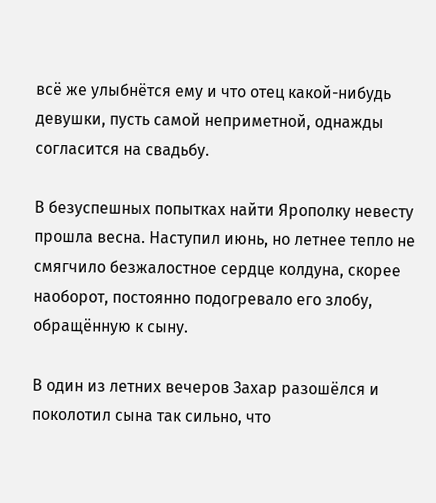всё же улыбнётся ему и что отец какой-нибудь девушки, пусть самой неприметной, однажды согласится на свадьбу.

В безуспешных попытках найти Ярополку невесту прошла весна. Наступил июнь, но летнее тепло не смягчило безжалостное сердце колдуна, скорее наоборот, постоянно подогревало его злобу, обращённую к сыну.

В один из летних вечеров Захар разошёлся и поколотил сына так сильно, что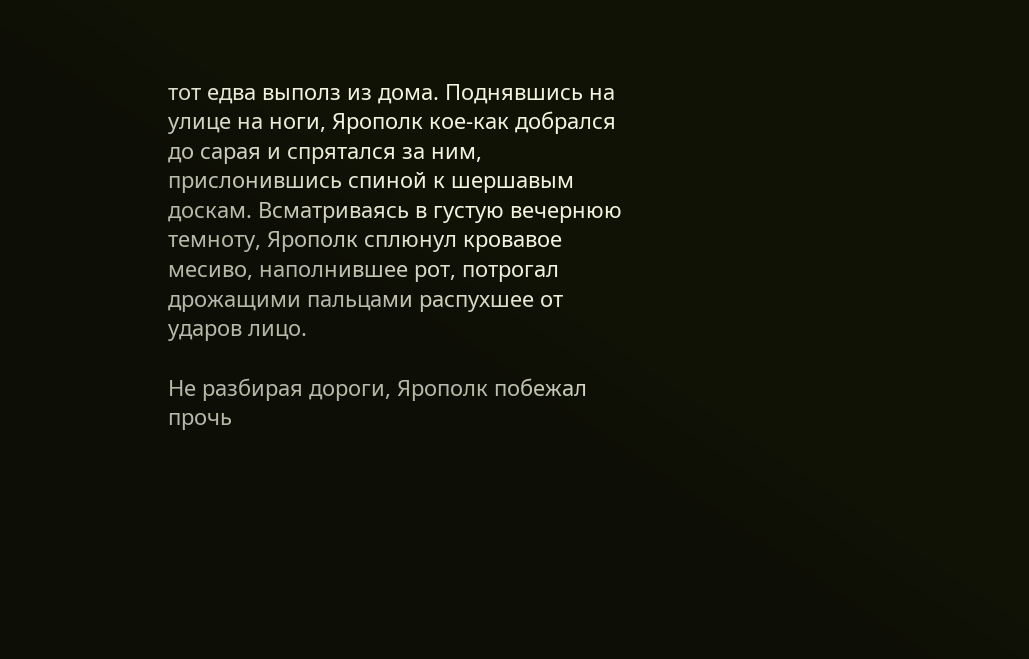тот едва выполз из дома. Поднявшись на улице на ноги, Ярополк кое-как добрался до сарая и спрятался за ним, прислонившись спиной к шершавым доскам. Всматриваясь в густую вечернюю темноту, Ярополк сплюнул кровавое месиво, наполнившее рот, потрогал дрожащими пальцами распухшее от ударов лицо.

Не разбирая дороги, Ярополк побежал прочь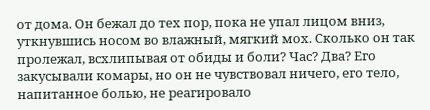от дома. Он бежал до тех пор, пока не упал лицом вниз, уткнувшись носом во влажный, мягкий мох. Сколько он так пролежал, всхлипывая от обиды и боли? Час? Два? Его закусывали комары, но он не чувствовал ничего, его тело, напитанное болью, не реагировало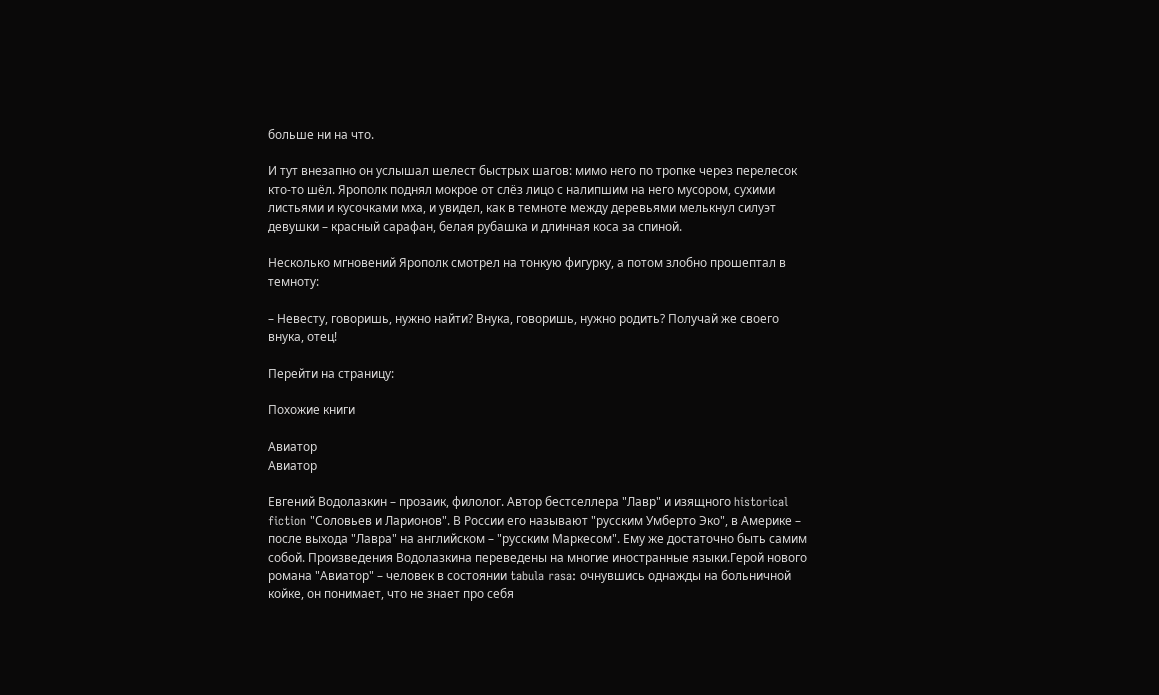больше ни на что.

И тут внезапно он услышал шелест быстрых шагов: мимо него по тропке через перелесок кто-то шёл. Ярополк поднял мокрое от слёз лицо с налипшим на него мусором, сухими листьями и кусочками мха, и увидел, как в темноте между деревьями мелькнул силуэт девушки – красный сарафан, белая рубашка и длинная коса за спиной.

Несколько мгновений Ярополк смотрел на тонкую фигурку, а потом злобно прошептал в темноту:

– Невесту, говоришь, нужно найти? Внука, говоришь, нужно родить? Получай же своего внука, отец!

Перейти на страницу:

Похожие книги

Авиатор
Авиатор

Евгений Водолазкин – прозаик, филолог. Автор бестселлера "Лавр" и изящного historical fiction "Соловьев и Ларионов". В России его называют "русским Умберто Эко", в Америке – после выхода "Лавра" на английском – "русским Маркесом". Ему же достаточно быть самим собой. Произведения Водолазкина переведены на многие иностранные языки.Герой нового романа "Авиатор" – человек в состоянии tabula rasa: очнувшись однажды на больничной койке, он понимает, что не знает про себя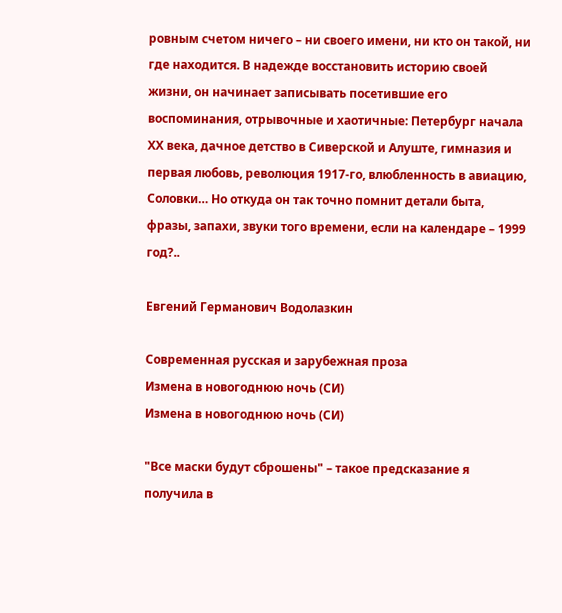ровным счетом ничего – ни своего имени, ни кто он такой, ни где находится. В надежде восстановить историю своей жизни, он начинает записывать посетившие его воспоминания, отрывочные и хаотичные: Петербург начала ХХ века, дачное детство в Сиверской и Алуште, гимназия и первая любовь, революция 1917-го, влюбленность в авиацию, Соловки… Но откуда он так точно помнит детали быта, фразы, запахи, звуки того времени, если на календаре – 1999 год?..

Евгений Германович Водолазкин

Современная русская и зарубежная проза
Измена в новогоднюю ночь (СИ)
Измена в новогоднюю ночь (СИ)

"Все маски будут сброшены" – такое предсказание я получила в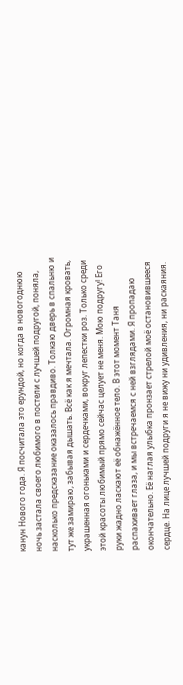канун Нового года. Я посчитала это ерундой, но когда в новогоднюю ночь застала своего любимого в постели с лучшей подругой, поняла, насколько предсказание оказалось правдиво. Толкаю дверь в спальню и тут же замираю, забывая дышать. Всё как я мечтала. Огромная кровать, украшенная огоньками и сердечками, вокруг лепестки роз. Только среди этой красоты любимый прямо сейчас целует не меня. Мою подругу! Его руки жадно ласкают её обнажённое тело. В этот момент Таня распахивает глаза, и мы встречаемся с ней взглядами. Я пропадаю окончательно. Её наглая улыбка пронзает стрелой моё остановившееся сердце. На лице лучшей подруги я не вижу ни удивления, ни раскаяния.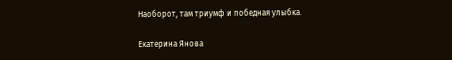Наоборот, там триумф и победная улыбка.

Екатерина Янова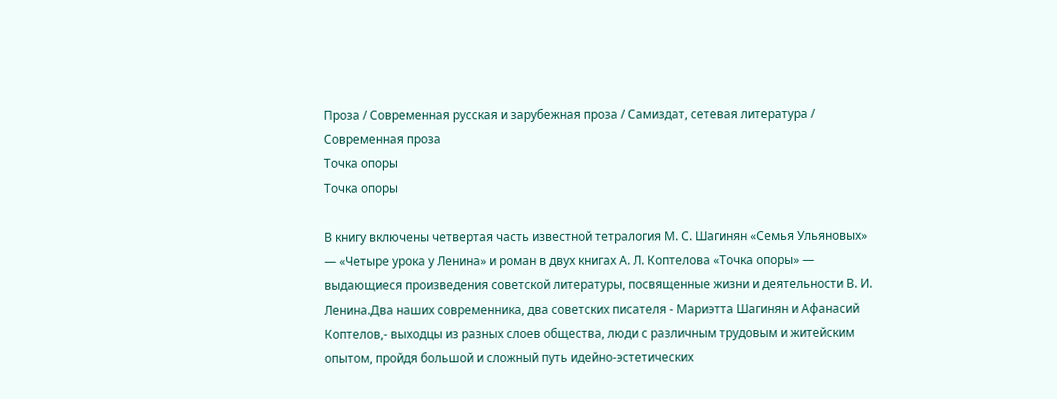Проза / Современная русская и зарубежная проза / Самиздат, сетевая литература / Современная проза
Точка опоры
Точка опоры

В книгу включены четвертая часть известной тетралогия М. С. Шагинян «Семья Ульяновых» — «Четыре урока у Ленина» и роман в двух книгах А. Л. Коптелова «Точка опоры» — выдающиеся произведения советской литературы, посвященные жизни и деятельности В. И. Ленина.Два наших современника, два советских писателя - Мариэтта Шагинян и Афанасий Коптелов,- выходцы из разных слоев общества, люди с различным трудовым и житейским опытом, пройдя большой и сложный путь идейно-эстетических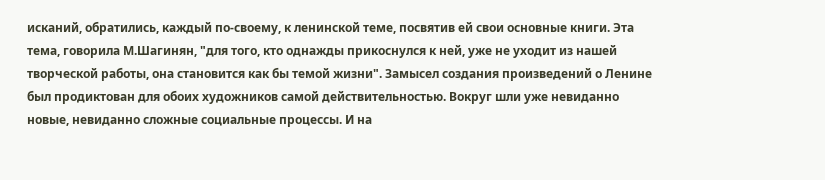исканий, обратились, каждый по-своему, к ленинской теме, посвятив ей свои основные книги. Эта тема, говорила М.Шагинян, "для того, кто однажды прикоснулся к ней, уже не уходит из нашей творческой работы, она становится как бы темой жизни". Замысел создания произведений о Ленине был продиктован для обоих художников самой действительностью. Вокруг шли уже невиданно новые, невиданно сложные социальные процессы. И на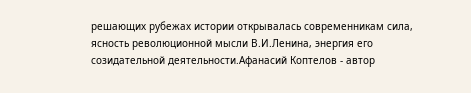решающих рубежах истории открывалась современникам сила, ясность революционной мысли В.И.Ленина, энергия его созидательной деятельности.Афанасий Коптелов - автор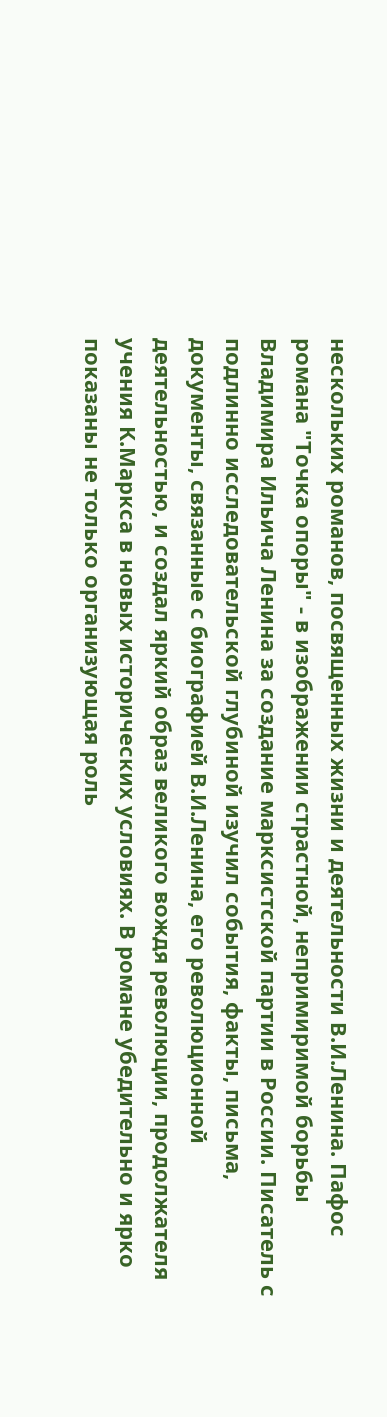нескольких романов, посвященных жизни и деятельности В.И.Ленина. Пафос романа "Точка опоры" - в изображении страстной, непримиримой борьбы Владимира Ильича Ленина за создание марксистской партии в России. Писатель с подлинно исследовательской глубиной изучил события, факты, письма, документы, связанные с биографией В.И.Ленина, его революционной деятельностью, и создал яркий образ великого вождя революции, продолжателя учения К.Маркса в новых исторических условиях. В романе убедительно и ярко показаны не только организующая роль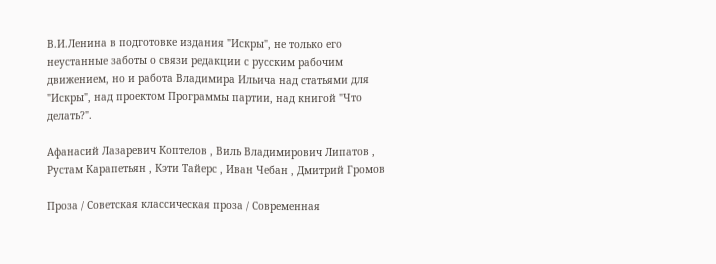В.И.Ленина в подготовке издания "Искры", не только его неустанные заботы о связи редакции с русским рабочим движением, но и работа Владимира Ильича над статьями для "Искры", над проектом Программы партии, над книгой "Что делать?".

Афанасий Лазаревич Коптелов , Виль Владимирович Липатов , Рустам Карапетьян , Кэти Тайерс , Иван Чебан , Дмитрий Громов

Проза / Советская классическая проза / Современная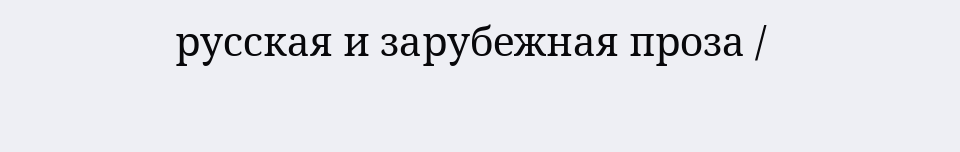русская и зарубежная проза /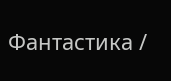Фантастика /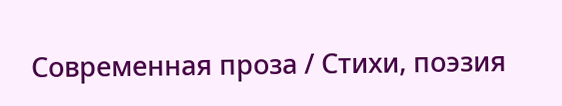Современная проза / Cтихи, поэзия